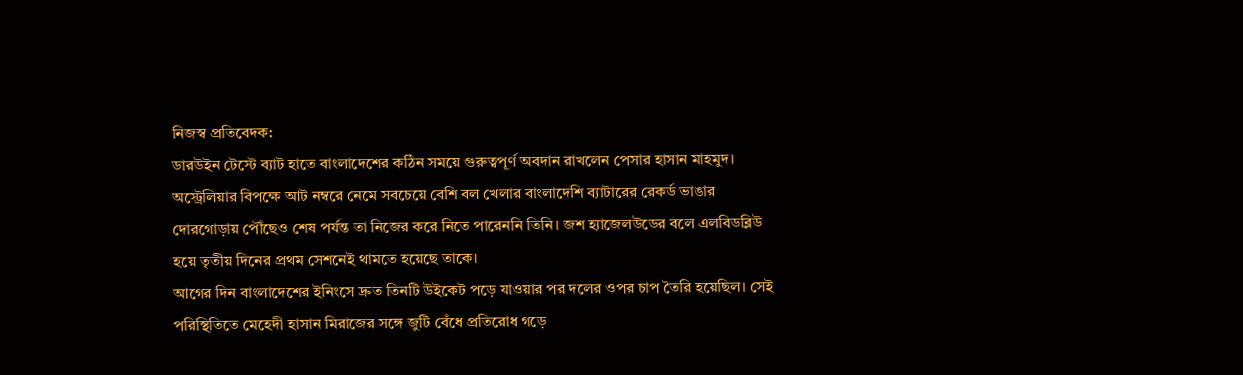নিজস্ব প্রতিবেদক:
ডারউইন টেস্টে ব্যাট হাতে বাংলাদেশের কঠিন সময়ে গুরুত্বপূর্ণ অবদান রাখলেন পেসার হাসান মাহমুদ। অস্ট্রেলিয়ার বিপক্ষে আট নম্বরে নেমে সবচেয়ে বেশি বল খেলার বাংলাদেশি ব্যাটারের রেকর্ড ভাঙার দোরগোড়ায় পৌঁছেও শেষ পর্যন্ত তা নিজের করে নিতে পারেননি তিনি। জশ হ্যাজেলউডের বলে এলবিডব্লিউ হয়ে তৃতীয় দিনের প্রথম সেশনেই থামতে হয়েছে তাকে।
আগের দিন বাংলাদেশের ইনিংসে দ্রুত তিনটি উইকেট পড়ে যাওয়ার পর দলের ওপর চাপ তৈরি হয়েছিল। সেই পরিস্থিতিতে মেহেদী হাসান মিরাজের সঙ্গে জুটি বেঁধে প্রতিরোধ গড়ে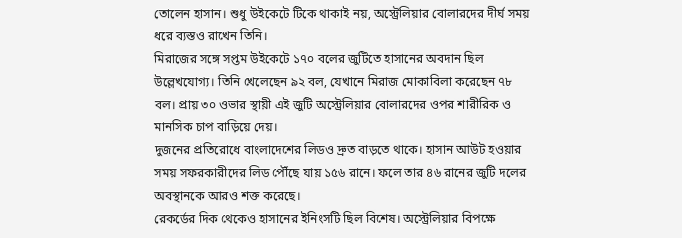তোলেন হাসান। শুধু উইকেটে টিকে থাকাই নয়, অস্ট্রেলিয়ার বোলারদের দীর্ঘ সময় ধরে ব্যস্তও রাখেন তিনি।
মিরাজের সঙ্গে সপ্তম উইকেটে ১৭০ বলের জুটিতে হাসানের অবদান ছিল উল্লেখযোগ্য। তিনি খেলেছেন ৯২ বল, যেখানে মিরাজ মোকাবিলা করেছেন ৭৮ বল। প্রায় ৩০ ওভার স্থায়ী এই জুটি অস্ট্রেলিয়ার বোলারদের ওপর শারীরিক ও মানসিক চাপ বাড়িয়ে দেয়।
দুজনের প্রতিরোধে বাংলাদেশের লিডও দ্রুত বাড়তে থাকে। হাসান আউট হওয়ার সময় সফরকারীদের লিড পৌঁছে যায় ১৫৬ রানে। ফলে তার ৪৬ রানের জুটি দলের অবস্থানকে আরও শক্ত করেছে।
রেকর্ডের দিক থেকেও হাসানের ইনিংসটি ছিল বিশেষ। অস্ট্রেলিয়ার বিপক্ষে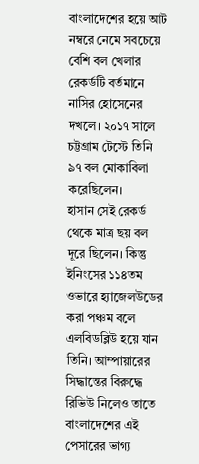বাংলাদেশের হয়ে আট নম্বরে নেমে সবচেয়ে বেশি বল খেলার রেকর্ডটি বর্তমানে নাসির হোসেনের দখলে। ২০১৭ সালে চট্টগ্রাম টেস্টে তিনি ৯৭ বল মোকাবিলা করেছিলেন।
হাসান সেই রেকর্ড থেকে মাত্র ছয় বল দূরে ছিলেন। কিন্তু ইনিংসের ১১৪তম ওভারে হ্যাজেলউডের করা পঞ্চম বলে এলবিডব্লিউ হয়ে যান তিনি। আম্পায়ারের সিদ্ধান্তের বিরুদ্ধে রিভিউ নিলেও তাতে বাংলাদেশের এই পেসারের ভাগ্য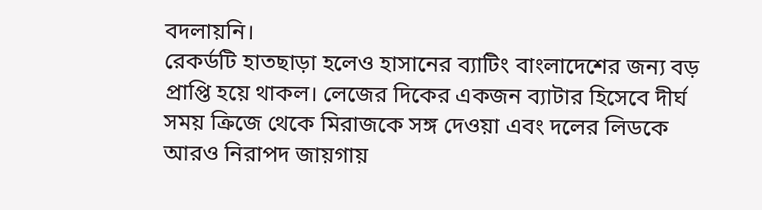বদলায়নি।
রেকর্ডটি হাতছাড়া হলেও হাসানের ব্যাটিং বাংলাদেশের জন্য বড় প্রাপ্তি হয়ে থাকল। লেজের দিকের একজন ব্যাটার হিসেবে দীর্ঘ সময় ক্রিজে থেকে মিরাজকে সঙ্গ দেওয়া এবং দলের লিডকে আরও নিরাপদ জায়গায়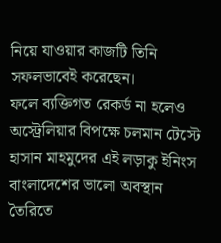নিয়ে যাওয়ার কাজটি তিনি সফলভাবেই করেছেন।
ফলে ব্যক্তিগত রেকর্ড না হলেও অস্ট্রেলিয়ার বিপক্ষে চলমান টেস্টে হাসান মাহমুদের এই লড়াকু ইনিংস বাংলাদেশের ভালো অবস্থান তৈরিতে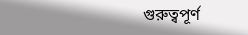গুরুত্বপূর্ণ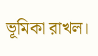ভূমিকা রাখল।